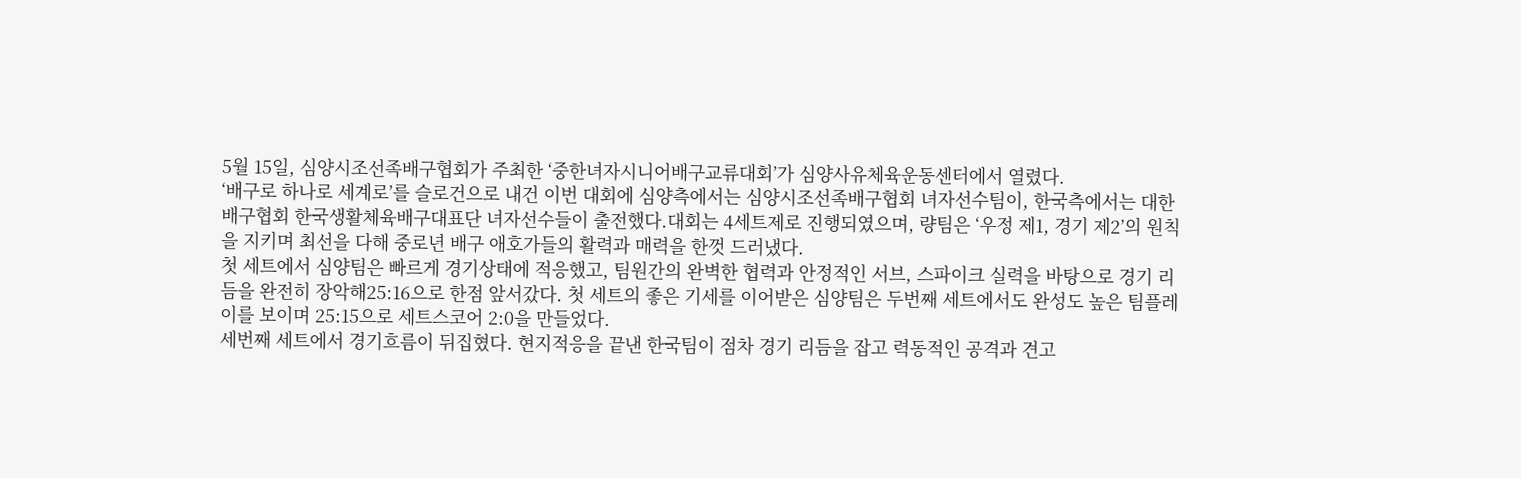5월 15일, 심양시조선족배구협회가 주최한 ‘중한녀자시니어배구교류대회’가 심양사유체육운동센터에서 열렸다.
‘배구로 하나로 세계로’를 슬로건으로 내건 이번 대회에 심양측에서는 심양시조선족배구협회 녀자선수팀이, 한국측에서는 대한배구협회 한국생활체육배구대표단 녀자선수들이 출전했다.대회는 4세트제로 진행되였으며, 량팀은 ‘우정 제1, 경기 제2’의 원칙을 지키며 최선을 다해 중로년 배구 애호가들의 활력과 매력을 한껏 드러냈다.
첫 세트에서 심양팀은 빠르게 경기상태에 적응했고, 팀원간의 완벽한 협력과 안정적인 서브, 스파이크 실력을 바탕으로 경기 리듬을 완전히 장악해25:16으로 한점 앞서갔다. 첫 세트의 좋은 기세를 이어받은 심양팀은 두번째 세트에서도 완성도 높은 팀플레이를 보이며 25:15으로 세트스코어 2:0을 만들었다.
세번째 세트에서 경기흐름이 뒤집혔다. 현지적응을 끝낸 한국팀이 점차 경기 리듬을 잡고 력동적인 공격과 견고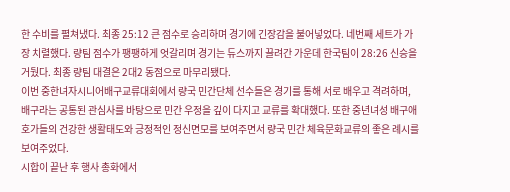한 수비를 펼쳐냈다. 최종 25:12 큰 점수로 승리하며 경기에 긴장감을 불어넣었다. 네번째 세트가 가장 치렬했다. 량팀 점수가 팽팽하게 엇갈리며 경기는 듀스까지 끌려간 가운데 한국팀이 28:26 신승을 거뒀다. 최종 량팀 대결은 2대2 동점으로 마무리됐다.
이번 중한녀자시니어배구교류대회에서 량국 민간단체 선수들은 경기를 통해 서로 배우고 격려하며, 배구라는 공통된 관심사를 바탕으로 민간 우정을 깊이 다지고 교류를 확대했다. 또한 중년녀성 배구애호가들의 건강한 생활태도와 긍정적인 정신면모를 보여주면서 량국 민간 체육문화교류의 좋은 례시를 보여주었다.
시합이 끝난 후 행사 총화에서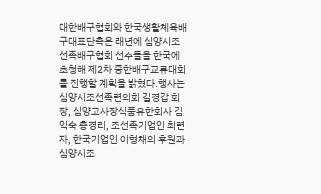대한배구협회와 한국생활체육배구대표단측은 래년에 심양시조선족배구협회 선수들을 한국에 초청해 제2차 중한배구교류대회를 진행할 계획을 밝혔다.행사는 심양시조선족련의회 길경갑 회장, 심양고사장식품유한회사 김익숙 총경리, 조선족기업인 최련자, 한국기업인 이형채의 후원과 심양시조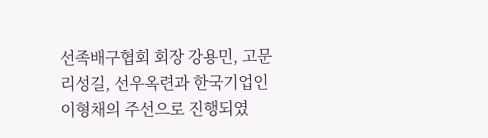선족배구협회 회장 강용민, 고문 리성길, 선우옥련과 한국기업인 이형채의 주선으로 진행되였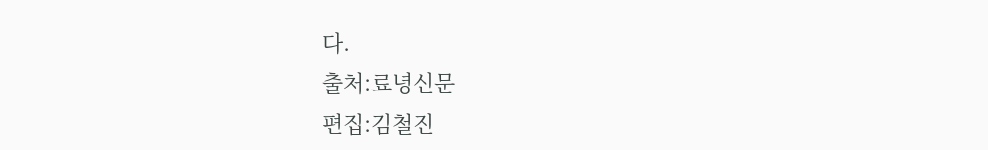다.
출처:료녕신문
편집:김철진